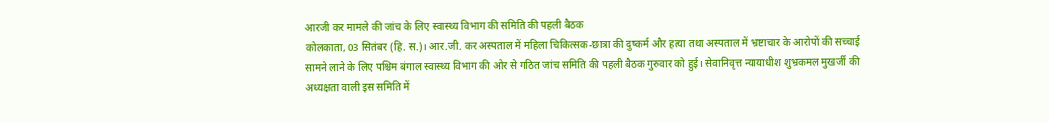आरजी कर मामले की जांच के लिए स्वास्थ्य विभाग की समिति की पहली बैठक
कोलकाता, 03 सितंबर (हि. स.)। आर.जी. कर अस्पताल में महिला चिकित्सक-छात्रा की दुष्कर्म और हत्या तथा अस्पताल में भ्रष्टाचार के आरोपों की सच्चाई सामने लाने के लिए पश्चिम बंगाल स्वास्थ्य विभाग की ओर से गठित जांच समिति की पहली बैठक गुरुवार को हुई। सेवानिवृत्त न्यायाधीश शुभ्रकमल मुखर्जी की अध्यक्षता वाली इस समिति में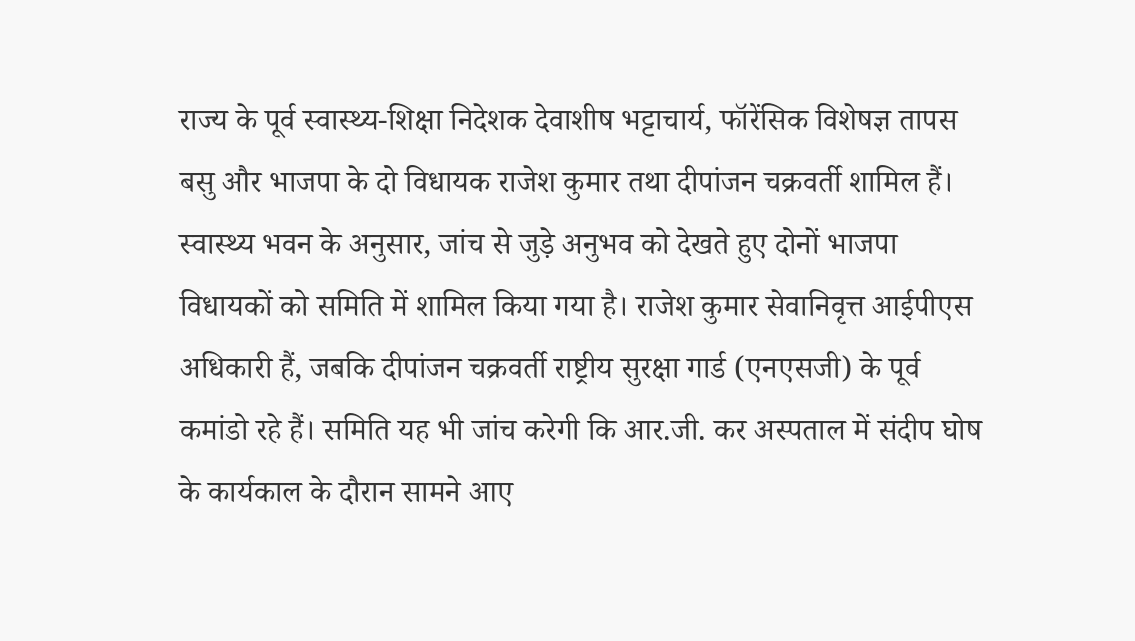राज्य के पूर्व स्वास्थ्य-शिक्षा निदेशक देवाशीष भट्टाचार्य, फॉरेंसिक विशेषज्ञ तापस बसु और भाजपा के दो विधायक राजेश कुमार तथा दीपांजन चक्रवर्ती शामिल हैं।
स्वास्थ्य भवन के अनुसार, जांच से जुड़े अनुभव को देखते हुए दोनों भाजपा विधायकों को समिति में शामिल किया गया है। राजेश कुमार सेवानिवृत्त आईपीएस अधिकारी हैं, जबकि दीपांजन चक्रवर्ती राष्ट्रीय सुरक्षा गार्ड (एनएसजी) के पूर्व कमांडो रहे हैं। समिति यह भी जांच करेगी कि आर.जी. कर अस्पताल में संदीप घोष के कार्यकाल के दौरान सामने आए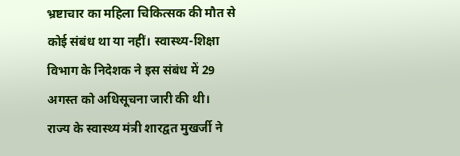भ्रष्टाचार का महिला चिकित्सक की मौत से कोई संबंध था या नहीं। स्वास्थ्य-शिक्षा विभाग के निदेशक ने इस संबंध में 29 अगस्त को अधिसूचना जारी की थी।
राज्य के स्वास्थ्य मंत्री शारद्वत मुखर्जी ने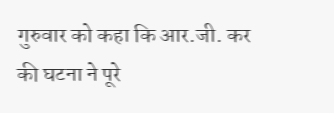गुरुवार को कहा कि आर.जी. कर की घटना ने पूरे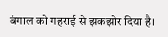बंगाल को गहराई से झकझोर दिया है।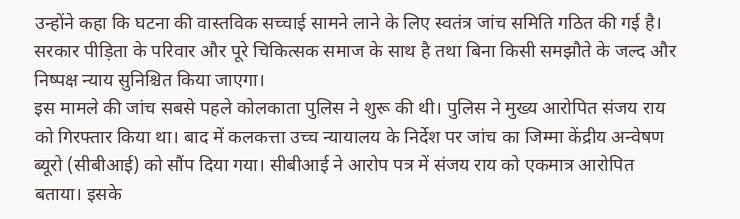उन्होंने कहा कि घटना की वास्तविक सच्चाई सामने लाने के लिए स्वतंत्र जांच समिति गठित की गई है। सरकार पीड़िता के परिवार और पूरे चिकित्सक समाज के साथ है तथा बिना किसी समझौते के जल्द और निष्पक्ष न्याय सुनिश्चित किया जाएगा।
इस मामले की जांच सबसे पहले कोलकाता पुलिस ने शुरू की थी। पुलिस ने मुख्य आरोपित संजय राय को गिरफ्तार किया था। बाद में कलकत्ता उच्च न्यायालय के निर्देश पर जांच का जिम्मा केंद्रीय अन्वेषण ब्यूरो (सीबीआई) को सौंप दिया गया। सीबीआई ने आरोप पत्र में संजय राय को एकमात्र आरोपित बताया। इसके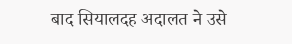बाद सियालदह अदालत ने उसे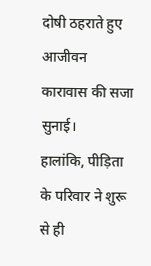दोषी ठहराते हुए आजीवन कारावास की सजा सुनाई।
हालांकि, पीड़िता के परिवार ने शुरू से ही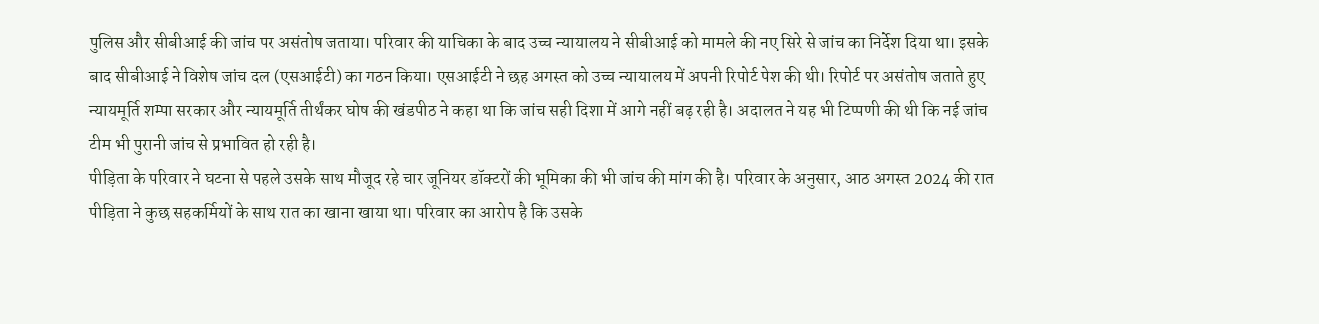पुलिस और सीबीआई की जांच पर असंतोष जताया। परिवार की याचिका के बाद उच्च न्यायालय ने सीबीआई को मामले की नए सिरे से जांच का निर्देश दिया था। इसके बाद सीबीआई ने विशेष जांच दल (एसआईटी) का गठन किया। एसआईटी ने छह अगस्त को उच्च न्यायालय में अपनी रिपोर्ट पेश की थी। रिपोर्ट पर असंतोष जताते हुए न्यायमूर्ति शम्पा सरकार और न्यायमूर्ति तीर्थंकर घोष की खंडपीठ ने कहा था कि जांच सही दिशा में आगे नहीं बढ़ रही है। अदालत ने यह भी टिप्पणी की थी कि नई जांच टीम भी पुरानी जांच से प्रभावित हो रही है।
पीड़िता के परिवार ने घटना से पहले उसके साथ मौजूद रहे चार जूनियर डॉक्टरों की भूमिका की भी जांच की मांग की है। परिवार के अनुसार, आठ अगस्त 2024 की रात पीड़िता ने कुछ सहकर्मियों के साथ रात का खाना खाया था। परिवार का आरोप है कि उसके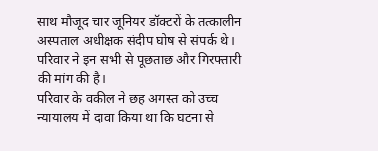साथ मौजूद चार जूनियर डॉक्टरों के तत्कालीन अस्पताल अधीक्षक संदीप घोष से संपर्क थे। परिवार ने इन सभी से पूछताछ और गिरफ्तारी की मांग की है।
परिवार के वकील ने छह अगस्त को उच्च न्यायालय में दावा किया था कि घटना से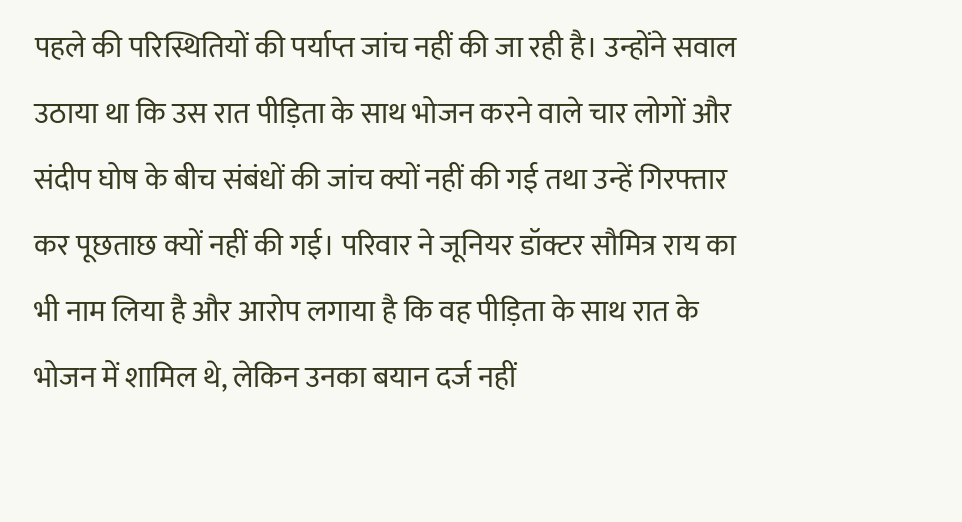पहले की परिस्थितियों की पर्याप्त जांच नहीं की जा रही है। उन्होंने सवाल उठाया था कि उस रात पीड़िता के साथ भोजन करने वाले चार लोगों और संदीप घोष के बीच संबंधों की जांच क्यों नहीं की गई तथा उन्हें गिरफ्तार कर पूछताछ क्यों नहीं की गई। परिवार ने जूनियर डॉक्टर सौमित्र राय का भी नाम लिया है और आरोप लगाया है कि वह पीड़िता के साथ रात के भोजन में शामिल थे, लेकिन उनका बयान दर्ज नहीं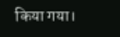किया गया।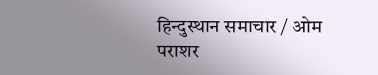हिन्दुस्थान समाचार / ओम पराशर